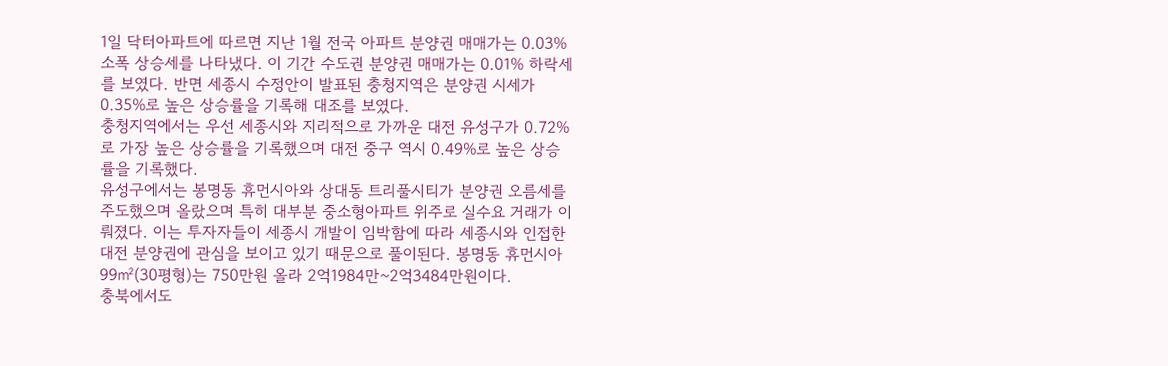1일 닥터아파트에 따르면 지난 1월 전국 아파트 분양권 매매가는 0.03% 소폭 상승세를 나타냈다. 이 기간 수도권 분양권 매매가는 0.01% 하락세를 보였다. 반면 세종시 수정안이 발표된 충청지역은 분양권 시세가 0.35%로 높은 상승률을 기록해 대조를 보였다.
충청지역에서는 우선 세종시와 지리적으로 가까운 대전 유성구가 0.72%로 가장 높은 상승률을 기록했으며 대전 중구 역시 0.49%로 높은 상승률을 기록했다.
유성구에서는 봉명동 휴먼시아와 상대동 트리풀시티가 분양권 오름세를 주도했으며 올랐으며 특히 대부분 중소형아파트 위주로 실수요 거래가 이뤄졌다. 이는 투자자들이 세종시 개발이 임박함에 따라 세종시와 인접한 대전 분양권에 관심을 보이고 있기 때문으로 풀이된다. 봉명동 휴먼시아 99㎡(30평형)는 750만원 올라 2억1984만~2억3484만원이다.
충북에서도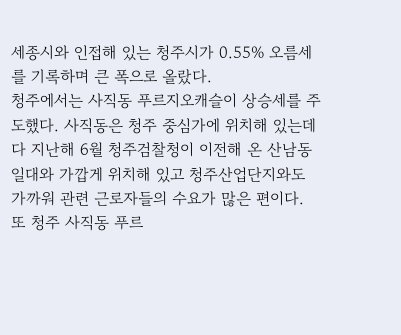세종시와 인접해 있는 청주시가 0.55% 오름세를 기록하며 큰 폭으로 올랐다.
청주에서는 사직동 푸르지오캐슬이 상승세를 주도했다. 사직동은 청주 중심가에 위치해 있는데다 지난해 6월 청주검찰청이 이전해 온 산남동 일대와 가깝게 위치해 있고 청주산업단지와도 가까워 관련 근로자들의 수요가 많은 편이다.
또 청주 사직동 푸르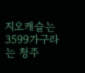지오캐슬는 3599가구라는 청주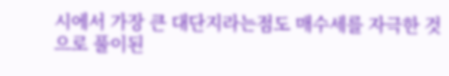시에서 가장 큰 대단지라는점도 매수세를 자극한 것으로 풀이된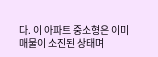다. 이 아파트 중소형은 이미 매물이 소진된 상태며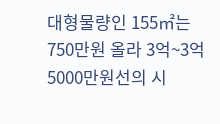대형물량인 155㎡는 750만원 올라 3억~3억5000만원선의 시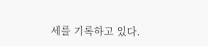세를 기록하고 있다.